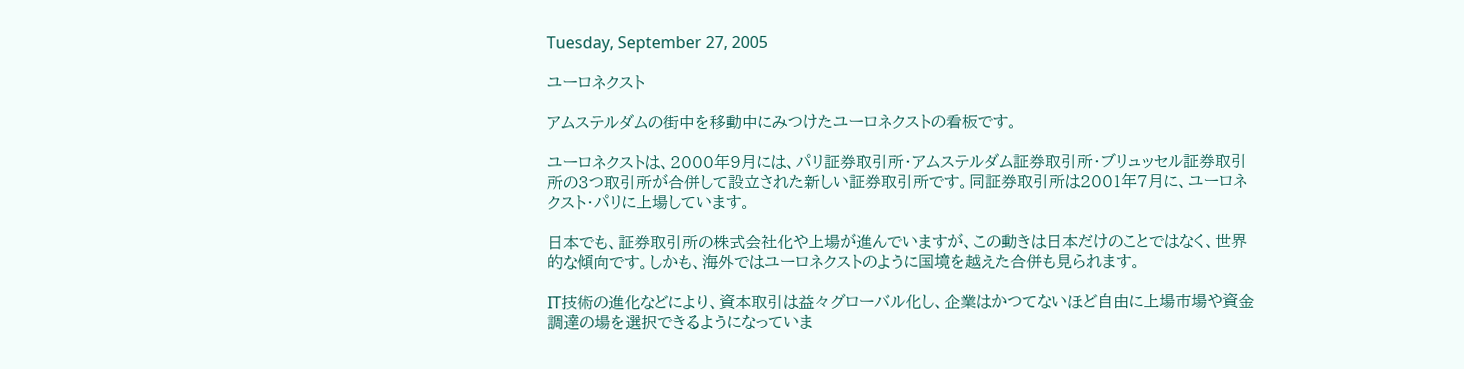Tuesday, September 27, 2005

ユーロネクスト

アムステルダムの街中を移動中にみつけたユーロネクストの看板です。

ユーロネクストは、2000年9月には、パリ証券取引所・アムステルダム証券取引所・ブリュッセル証券取引所の3つ取引所が合併して設立された新しい証券取引所です。同証券取引所は2001年7月に、ユーロネクスト・パリに上場しています。

日本でも、証券取引所の株式会社化や上場が進んでいますが、この動きは日本だけのことではなく、世界的な傾向です。しかも、海外ではユーロネクストのように国境を越えた合併も見られます。

IT技術の進化などにより、資本取引は益々グローバル化し、企業はかつてないほど自由に上場市場や資金調達の場を選択できるようになっていま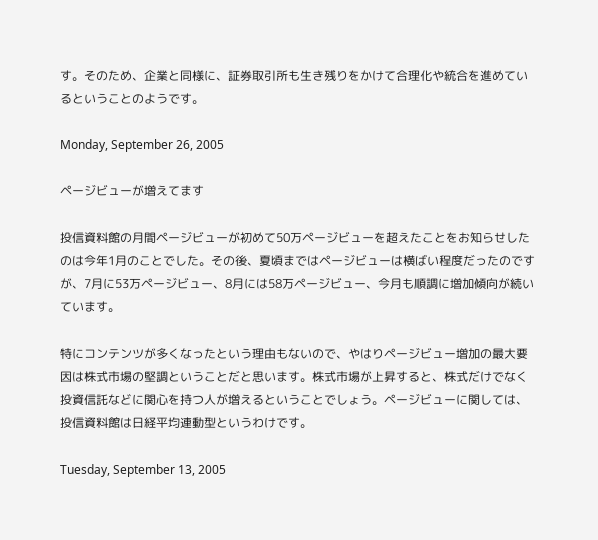す。そのため、企業と同様に、証券取引所も生き残りをかけて合理化や統合を進めているということのようです。

Monday, September 26, 2005

ページビューが増えてます

投信資料館の月間ページビューが初めて50万ページビューを超えたことをお知らせしたのは今年1月のことでした。その後、夏頃まではページビューは横ばい程度だったのですが、7月に53万ページビュー、8月には58万ページビュー、今月も順調に増加傾向が続いています。

特にコンテンツが多くなったという理由もないので、やはりページビュー増加の最大要因は株式市場の堅調ということだと思います。株式市場が上昇すると、株式だけでなく投資信託などに関心を持つ人が増えるということでしょう。ページビューに関しては、投信資料館は日経平均連動型というわけです。

Tuesday, September 13, 2005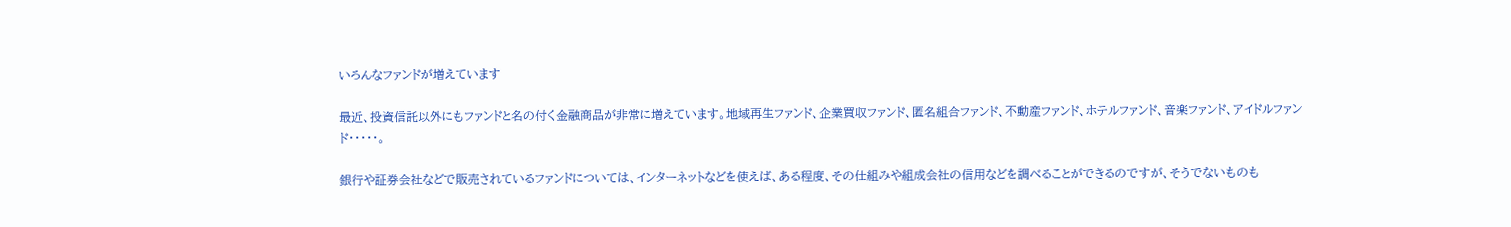いろんなファンドが増えています

最近、投資信託以外にもファンドと名の付く金融商品が非常に増えています。地域再生ファンド、企業買収ファンド、匿名組合ファンド、不動産ファンド、ホテルファンド、音楽ファンド、アイドルファンド・・・・・。

銀行や証券会社などで販売されているファンドについては、インターネットなどを使えば、ある程度、その仕組みや組成会社の信用などを調べることができるのですが、そうでないものも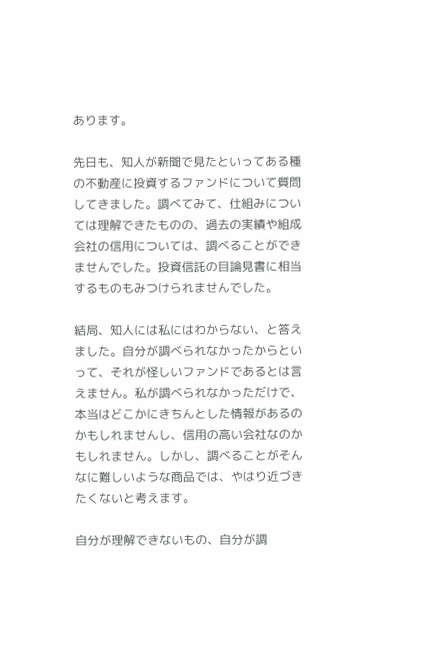あります。

先日も、知人が新聞で見たといってある種の不動産に投資するファンドについて質問してきました。調べてみて、仕組みについては理解できたものの、過去の実績や組成会社の信用については、調べることができませんでした。投資信託の目論見書に相当するものもみつけられませんでした。

結局、知人には私にはわからない、と答えました。自分が調べられなかったからといって、それが怪しいファンドであるとは言えません。私が調べられなかっただけで、本当はどこかにきちんとした情報があるのかもしれませんし、信用の高い会社なのかもしれません。しかし、調べることがそんなに難しいような商品では、やはり近づきたくないと考えます。

自分が理解できないもの、自分が調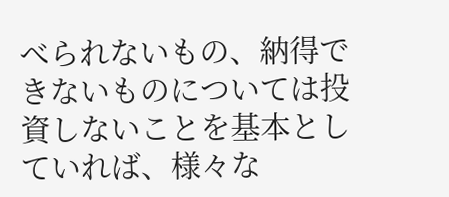べられないもの、納得できないものについては投資しないことを基本としていれば、様々な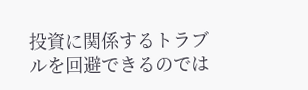投資に関係するトラブルを回避できるのでは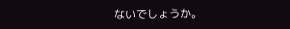ないでしょうか。